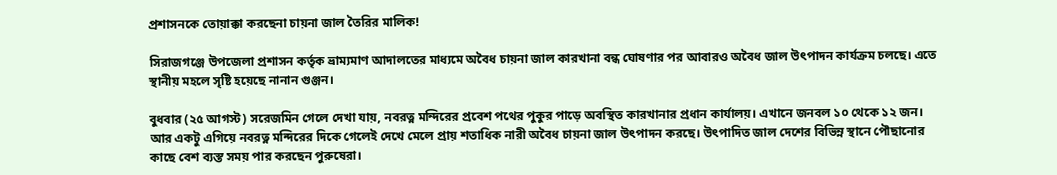প্রশাসনকে তোয়াক্কা করছেনা চায়না জাল তৈরির মালিক!

সিরাজগঞ্জে উপজেলা প্রশাসন কর্তৃক ভ্রাম্যমাণ আদালতের মাধ্যমে অবৈধ চায়না জাল কারখানা বন্ধ ঘোষণার পর আবারও অবৈধ জাল উৎপাদন কার্যক্রম চলছে। এতে স্থানীয় মহলে সৃষ্টি হয়েছে নানান গুঞ্জন।

বুধবার (২৫ আগস্ট) সরেজমিন গেলে দেখা যায়, নবরত্ন মন্দিরের প্রবেশ পথের পুকুর পাড়ে অবস্থিত কারখানার প্রধান কার্যালয়। এখানে জনবল ১০ থেকে ১২ জন। আর একটু এগিয়ে নবরত্ন মন্দিরের দিকে গেলেই দেখে মেলে প্রায় শতাধিক নারী অবৈধ চায়না জাল উৎপাদন করছে। উৎপাদিত জাল দেশের বিভিন্ন স্থানে পৌছানোর কাছে বেশ ব্যস্ত সময় পার করছেন পুরুষেরা।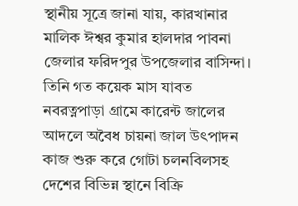স্থানীয় সূত্রে জানা যায়, কারখানার মালিক ঈশ্বর কুমার হালদার পাবনা জেলার ফরিদপুর উপজেলার বাসিন্দা। তিনি গত কয়েক মাস যাবত নবরত্নপাড়া গ্রামে কারেন্ট জালের আদলে অবৈধ চায়না জাল উৎপাদন কাজ শুরু করে গোটা চলনবিলসহ দেশের বিভিন্ন স্থানে বিক্রি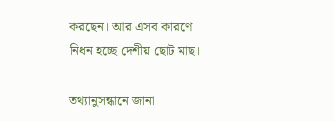করছেন। আর এসব কারণে নিধন হচ্ছে দেশীয় ছোট মাছ।

তথ্যানুসন্ধানে জানা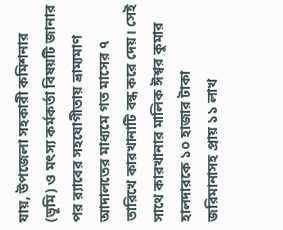যায়, উপজেলা সহকারী কমিশনার (ভূমি) ও মৎস্য কর্মকর্তা বিষয়টি জানার পর র‍্যাবের সহযোগীতায় ভ্রাম্যমাণ আদালতের মাধ্যমে গত মাসের ৭ তারিখে কারখানাটি বন্ধ করে দেয়। সেই সাথে কারখানার মালিক ঈশ্বর কুমার হালদারকে ১০ হাজার টাকা জরিমানাসহ প্রায় ১১ লাখ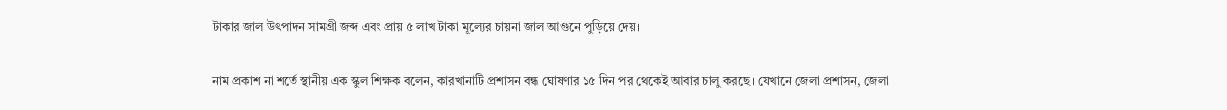টাকার জাল উৎপাদন সামগ্রী জব্দ এবং প্রায় ৫ লাখ টাকা মূল্যের চায়না জাল আগুনে পুড়িয়ে দেয়।

নাম প্রকাশ না শর্তে স্থানীয় এক স্কুল শিক্ষক বলেন, কারখানাটি প্রশাসন বন্ধ ঘোষণার ১৫ দিন পর থেকেই আবার চালু করছে। যেখানে জেলা প্রশাসন, জেলা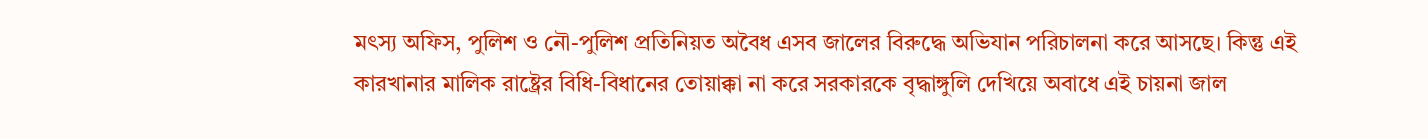মৎস্য অফিস, পুলিশ ও নৌ-পুলিশ প্রতিনিয়ত অবৈধ এসব জালের বিরুদ্ধে অভিযান পরিচালনা করে আসছে। কিন্তু এই কারখানার মালিক রাষ্ট্রের বিধি-বিধানের তোয়াক্কা না করে সরকারকে বৃদ্ধাঙ্গুলি দেখিয়ে অবাধে এই চায়না জাল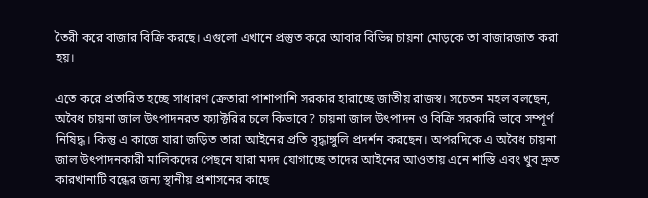তৈরী করে বাজার বিক্রি করছে। এগুলো এখানে প্রস্তুত করে আবার বিভিন্ন চায়না মোড়কে তা বাজারজাত করা হয়।

এতে করে প্রতারিত হচ্ছে সাধারণ ক্রেতারা পাশাপাশি সরকার হারাচ্ছে জাতীয় রাজস্ব। সচেতন মহল বলছেন, অবৈধ চায়না জাল উৎপাদনরত ফ্যাক্টরির চলে কিভাবে? চায়না জাল উৎপাদন ও বিক্রি সরকারি ভাবে সম্পূর্ণ নিষিদ্ধ। কিন্তু এ কাজে যারা জড়িত তারা আইনের প্রতি বৃদ্ধাঙ্গুলি প্রদর্শন করছেন। অপরদিকে এ অবৈধ চায়না জাল উৎপাদনকারী মালিকদের পেছনে যারা মদদ যোগাচ্ছে তাদের আইনের আওতায় এনে শাস্তি এবং খুব দ্রুত কারখানাটি বন্ধের জন্য স্থানীয় প্রশাসনের কাছে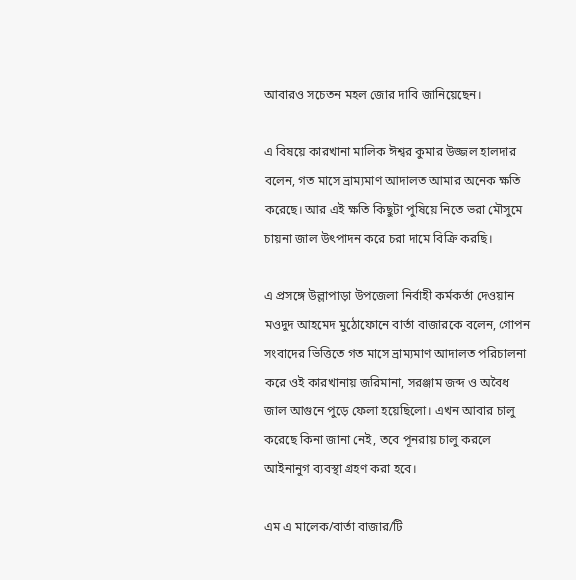আবারও সচেতন মহল জোর দাবি জানিয়েছেন।

এ বিষয়ে কারখানা মালিক ঈশ্বর কুমার উজ্জল হালদার বলেন, গত মাসে ভ্রাম্যমাণ আদালত আমার অনেক ক্ষতি করেছে। আর এই ক্ষতি কিছুটা পুষিয়ে নিতে ভরা মৌসুমে চায়না জাল উৎপাদন করে চরা দামে বিক্রি করছি।

এ প্রসঙ্গে উল্লাপাড়া উপজেলা নির্বাহী কর্মকর্তা দেওয়ান মওদুদ আহমেদ মুঠোফোনে বার্তা বাজারকে বলেন, গোপন সংবাদের ভিত্তিতে গত মাসে ভ্রাম্যমাণ আদালত পরিচালনা করে ওই কারখানায় জরিমানা, সরঞ্জাম জব্দ ও অবৈধ জাল আগুনে পুড়ে ফেলা হয়েছিলো। এখন আবার চালু করেছে কিনা জানা নেই, তবে পূনরায় চালু করলে আইনানুগ ব্যবস্থা গ্রহণ করা হবে।

এম এ মালেক/বার্তা বাজার/টি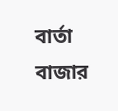বার্তা বাজার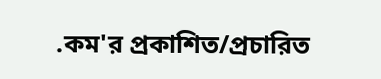.কম'র প্রকাশিত/প্রচারিত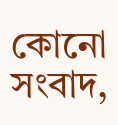কোনো সংবাদ,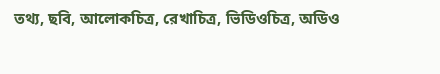তথ্য, ছবি, আলোকচিত্র, রেখাচিত্র, ভিডিওচিত্র, অডিও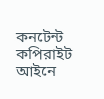কনটেন্ট কপিরাইট আইনে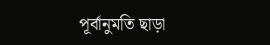পূর্বানুমতি ছাড়া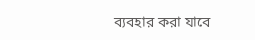ব্যবহার করা যাবে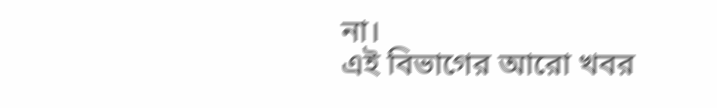না।
এই বিভাগের আরো খবর